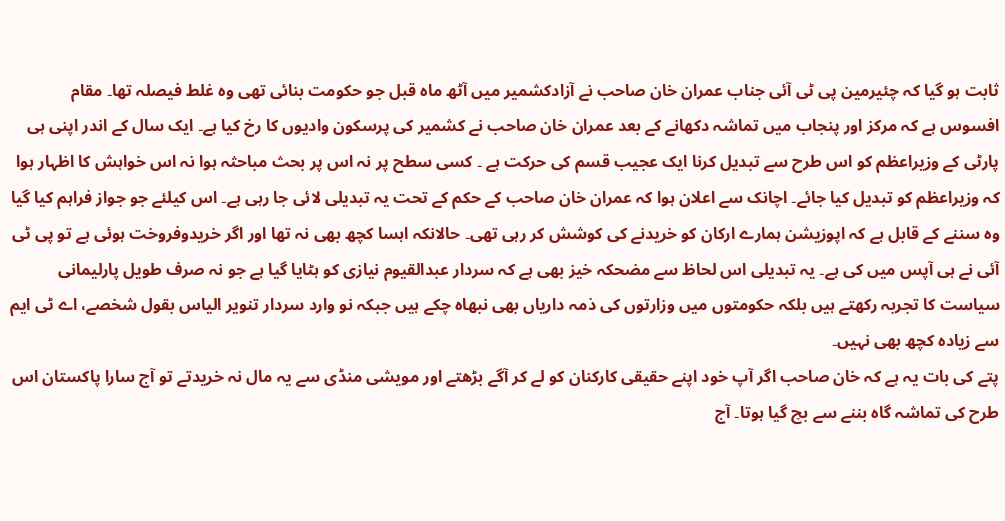ثابت ہو گیا کہ چئیرمین پی ٹی آئی جناب عمران خان صاحب نے آزادکشمیر میں آٹھ ماہ قبل جو حکومت بنائی تھی وہ غلط فیصلہ تھا۔ مقام افسوس ہے کہ مرکز اور پنجاب میں تماشہ دکھانے کے بعد عمران خان صاحب نے کشمیر کی پرسکون وادیوں کا رخ کیا ہے۔ ایک سال کے اندر اپنی ہی پارٹی کے وزیراعظم کو اس طرح سے تبدیل کرنا ایک عجیب قسم کی حرکت ہے ۔ کسی سطح پر نہ اس پر بحث مباحثہ ہوا نہ اس خواہش کا اظہار ہوا کہ وزیراعظم کو تبدیل کیا جائے۔ اچانک سے اعلان ہوا کہ عمران خان صاحب کے حکم کے تحت یہ تبدیلی لائی جا رہی ہے۔ اس کیلئے جو جواز فراہم کیا گیا وہ سننے کے قابل ہے کہ اپوزیشن ہمارے ارکان کو خریدنے کی کوشش کر رہی تھی۔ حالانکہ اہسا کچھ بھی نہ تھا اور اگر خریدوفروخت ہوئی ہے تو پی ٹی آئی نے ہی آپس میں کی ہے۔ یہ تبدیلی اس لحاظ سے مضحکہ خیز بھی ہے کہ سردار عبدالقیوم نیازی کو ہٹایا گیا ہے جو نہ صرف طویل پارلیمانی سیاست کا تجربہ رکھتے ہیں بلکہ حکومتوں میں وزارتوں کی ذمہ داریاں بھی نبھاہ چکے ہیں جبکہ نو وارد سردار تنویر الیاس بقول شخصے، اے ٹی ایم سے زیادہ کچھ بھی نہیں۔
پتے کی بات یہ ہے کہ خان صاحب اگر آپ خود اپنے حقیقی کارکنان کو لے کر آگے بڑھتے اور مویشی منڈی سے یہ مال نہ خریدتے تو آج سارا پاکستان اس طرح کی تماشہ گاہ بننے سے بچ گیا ہوتا۔ آج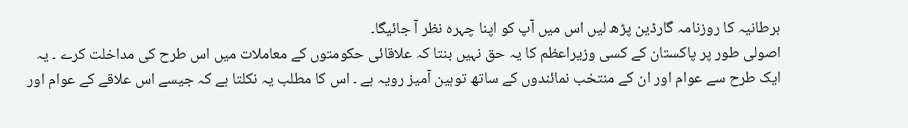برطانیہ کا روزنامہ گارڈین پڑھ لیں اس میں آپ کو اپنا چہرہ نظر آ جائیگا۔
اصولی طور پر پاکستان کے کسی وزیراعظم کا یہ حق نہیں بنتا کہ علاقائی حکومتوں کے معاملات میں اس طرح کی مداخلت کرے ۔ یہ ایک طرح سے عوام اور ان کے منتخب نمائندوں کے ساتھ توہین آمیز رویہ ہے ۔ اس کا مطلب یہ نکلتا ہے کہ جیسے اس علاقے کے عوام اور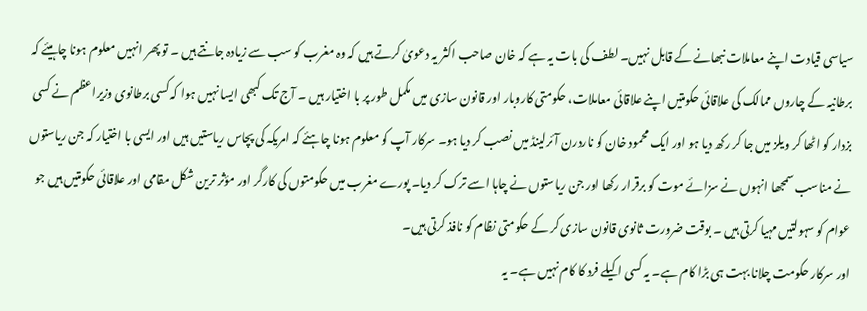سیاسی قیادت اپنے معاملات نبھانے کے قابل نہیں۔ لطف کی بات یہ ہے کہ خان صاحب اکثر یہ دعویٰ کرتے ہیں کہ وہ مغرب کو سب سے زیادہ جانتے ہیں ۔ تو پھر انہیں معلوم ہونا چاہیئے کہ برطانیہ کے چاروں ممالک کی علاقائی حکومتیں اپنے علاقائی معاملات، حکومتی کاروبار اور قانون سازی میں مکمل طور پر با اختیار ہیں ۔ آج تک کبھی ایسا نہیں ہوا کہ کسی برطانوی وزیراعظم نے کسی بزدار کو اٹھا کر ویلز میں جا کر رکھ دیا ہو اور ایک محمود خان کو ناردرن آئرلینڈ میں نصب کر دیا ہو۔ سرکار آپ کو معلوم ہونا چاہئے کہ امریکہ کی پچاس ریاستیں ہیں اور ایسی با اختیار کہ جن ریاستوں نے مناسب سمجھا انہوں نے سزائے موت کو برقرار رکھا اور جن ریاستوں نے چاہا اسے ترک کر دیا۔ پورے مغرب میں حکومتوں کی کارگر اور مؤثر ترین شکل مقامی اور علاقائی حکومتیں ہیں جو عوام کو سہولتیں مہیا کرتی ہیں ۔ بوقت ضرورت ثانوی قانون سازی کر کے حکومتی نظام کو نافذ کرتی ہیں۔
اور سرکار حکومت چلانا بہت ہی بڑا کام ہے۔ یہ کسی اکیلے فرد کا کام نہیں ہے۔ یہ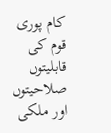کام پوری قوم کی قابلیتوں صلاحیتوں اور ملکی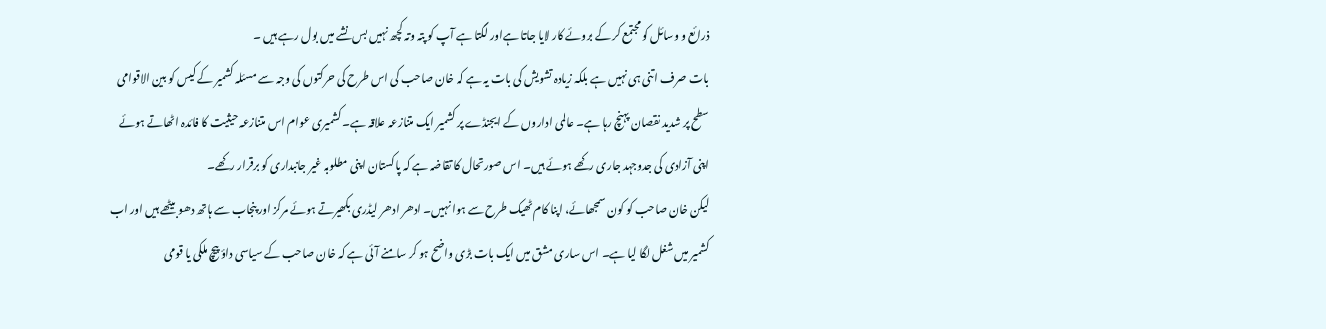ذرائع و وسائل کو مجتمع کر کے بروئے کار لایا جاتا ہےاور لگتا ہے آپ کو پتہ وتہ کچھ نہیں بس نشے میں بول رہے ہیں ۔
بات صرف اتنی ہی نہیں ہے بلکہ زیادہ تشویش کی بات یہ ہے کہ خان صاحب کی اس طرح کی حرکتوں کی وجہ سے مسئلہ کشمیر کے کیس کو بین الاقوامی سطح پر شدید نقصان پہنچ رہا ہے۔ عالمی اداروں کے ایجنڈے پر کشمیر ایک متنازعہ علاقہ ہے۔ کشمیری عوام اس متنازعہ حیثیت کا فائدہ اٹھاتے ہوئے اپنی آزادی کی جدوجہد جاری رکھے ہوئے ہیں۔ اس صورتحال کا تقاضہ ہے کہ پاکستان اپنی مطلوبہ غیر جانبداری کو برقرار رکھے۔
لیکن خان صاحب کو کون سمجھائے، اپنا کام ٹھیک طرح سے ہوا نہیں۔ ادھر ادھر لیڈری بکھیرتے ہوئے مرکز اور پنجاب سے ہاتھ دھو بیٹھے ہیں اور اب کشمیر میں شغل لگا لیا ہے۔ اس ساری مشق میں ایک بات بڑی واضح ہو کر سامنے آئی ہے کہ خان صاحب کے سیاسی داؤ پیچ ملکی یا قومی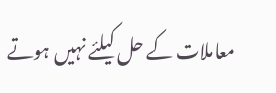معاملات کے حل کیلئے نہیں ہوتے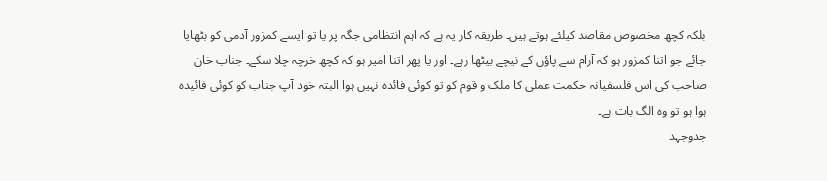بلکہ کچھ مخصوص مقاصد کیلئے ہوتے ہیں۔ طریقہ کار یہ ہے کہ اہم انتظامی جگہ پر یا تو ایسے کمزور آدمی کو بٹھایا جائے جو اتنا کمزور ہو کہ آرام سے پاؤں کے نیچے بیٹھا رہے۔ اور یا پھر اتنا امیر ہو کہ کچھ خرچہ چلا سکے۔ جناب خان صاحب کی اس فلسفیانہ حکمت عملی کا ملک و قوم کو تو کوئی فائدہ نہیں ہوا البتہ خود آپ جناب کو کوئی فائیدہ ہوا ہو تو وہ الگ بات ہے۔
جدوجہد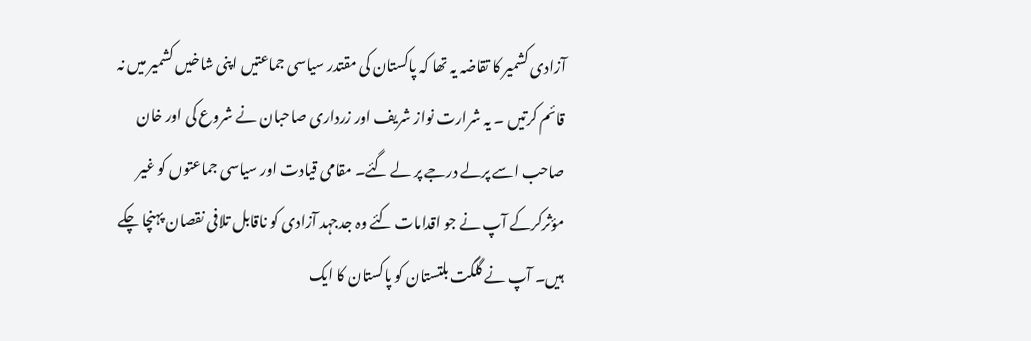آزادی کشمیر کا تقاضہ یہ تھا کہ پاکستان کی مقتدر سیاسی جماعتیں اپنی شاخیں کشمیر میں نہ قائم کرتیں ۔ یہ شرارت نواز شریف اور زرداری صاحبان نے شروع کی اور خان صاحب اسے پرلے درجے پر لے گئے۔ مقامی قیادت اور سیاسی جماعتوں کو غیر مؤثرکرکے آپ نے جو اقدامات کئے وہ جدجہد آزادی کو ناقابل تلافی نقصان پہنچا چکے ہیں۔ آپ نے گلگت بلتستان کو پاکستان کا ایک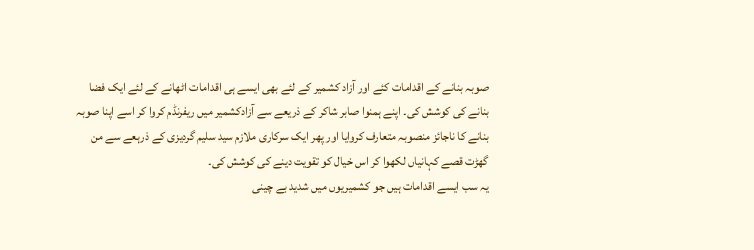صوبہ بنانے کے اقدامات کئے اور آزاد کشمیر کے لئے بھی ایسے ہی اقدامات اٹھانے کے لئے ایک فضا بنانے کی کوشش کی۔ اپنے ہمنوا صابر شاکر کے ذریعے سے آزادکشمیر میں ریفرنڈم کروا کر اسے اپنا صوبہ بنانے کا ناجائز منصوبہ متعارف کروایا اور پھر ایک سرکاری ملازم سید سلیم گردیزی کے ذرہعے سے من گھڑت قصے کہانیاں لکھوا کر اس خیال کو تقویت دینے کی کوشش کی۔
یہ سب ایسے اقدامات ہیں جو کشمیریوں میں شدید بے چینی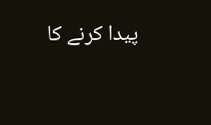پیدا کرنے کا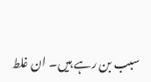سبب بن رہے ہیں۔ ان غلط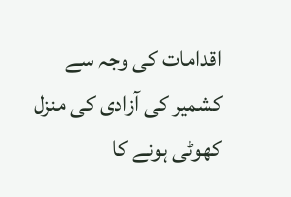اقدامات کی وجہ سے کشمیر کی آزادی کی منزل کھوٹی ہونے کا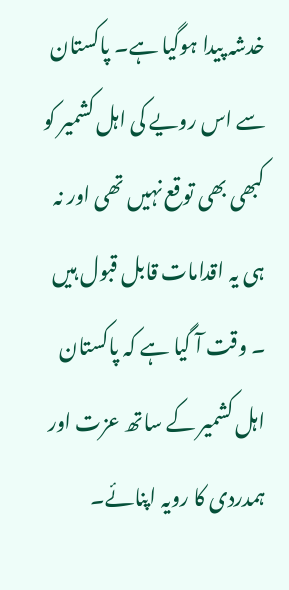خدشہ پیدا ہوگیا ہے۔ پاکستان سے اس رویے کی اہل کشمیر کو کبھی بھی توقع نہیں تھی اور نہ ہی یہ اقدامات قابل قبول ہیں ۔ وقت آ گیا ہے کہ پاکستان اہل کشمیر کے ساتھ عزت اور ہمدردی کا رویہ اپنائے۔